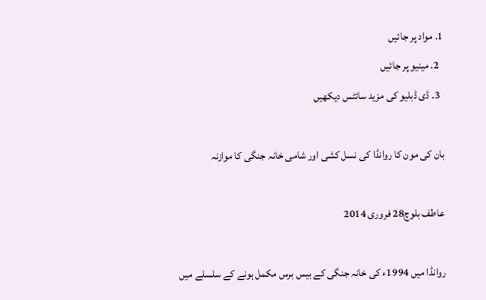1. مواد پر جائیں
  2. مینیو پر جائیں
  3. ڈی ڈبلیو کی مزید سائٹس دیکھیں

بان کی مون کا روانڈا کی نسل کشی اور شامی خانہ جنگی کا موازنہ

عاطف بلوچ28 فروری 2014

روانڈا میں 1994ء کی خانہ جنگی کے بیس برس مکمل ہونے کے سلسلے میں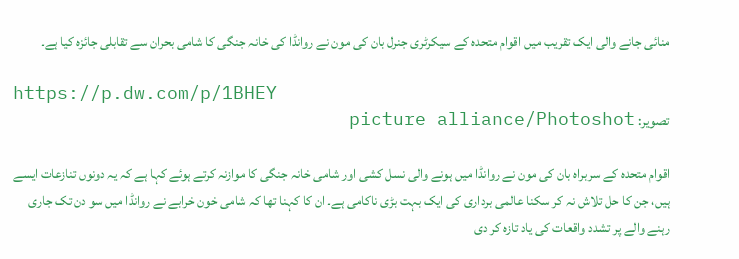منائی جانے والی ایک تقریب میں اقوام متحدہ کے سیکرٹری جنرل بان کی مون نے روانڈا کی خانہ جنگی کا شامی بحران سے تقابلی جائزہ کیا ہے۔

https://p.dw.com/p/1BHEY
تصویر: picture alliance/Photoshot

اقوام متحدہ کے سربراہ بان کی مون نے روانڈا میں ہونے والی نسل کشی اور شامی خانہ جنگی کا موازنہ کرتے ہوئے کہا ہے کہ یہ دونوں تنازعات ایسے ہیں، جن کا حل تلاش نہ کر سکنا عالمی برداری کی ایک بہت بڑی ناکامی ہے۔ ان کا کہنا تھا کہ شامی خون خرابے نے روانڈا میں سو دن تک جاری رہنے والے پر تشدد واقعات کی یاد تازہ کر دی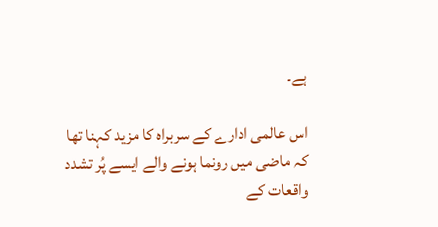ہے۔

اس عالمی ادارے کے سربراہ کا مزید کہنا تھا کہ ماضی میں رونما ہونے والے ایسے پُر تشدد واقعات کے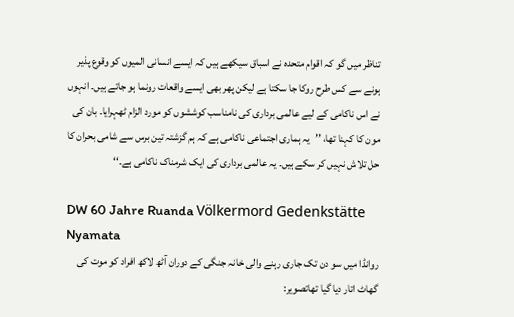تناظر میں گو کہ اقوام متحدہ نے اسباق سیکھے ہیں کہ ایسے انسانی المیوں کو وقوع پذير ہونے سے کس طرح روکا جا سکتا ہے لیکن پھر بھی ایسے واقعات رونما ہو جاتے ہیں۔ انہوں نے اس ناکامی کے لیے عالمی برداری کی نامناسب کوششوں کو مورد الزام ٹھہرایا۔ بان کی مون کا کہنا تھا، ’’یہ ہماری اجتماعی ناکامی ہے کہ ہم گزشتہ تین برس سے شامی بحران کا حل تلاش نہیں کر سکے ہیں۔ یہ عالمی برداری کی ایک شرمناک ناکامی ہے۔‘‘

DW 60 Jahre Ruanda Völkermord Gedenkstätte Nyamata
روانڈا میں سو دن تک جاری رہنے والی خانہ جنگی کے دوران آٹھ لاکھ افراد کو موت کی گھاٹ اتار دیا گیا تھاتصویر: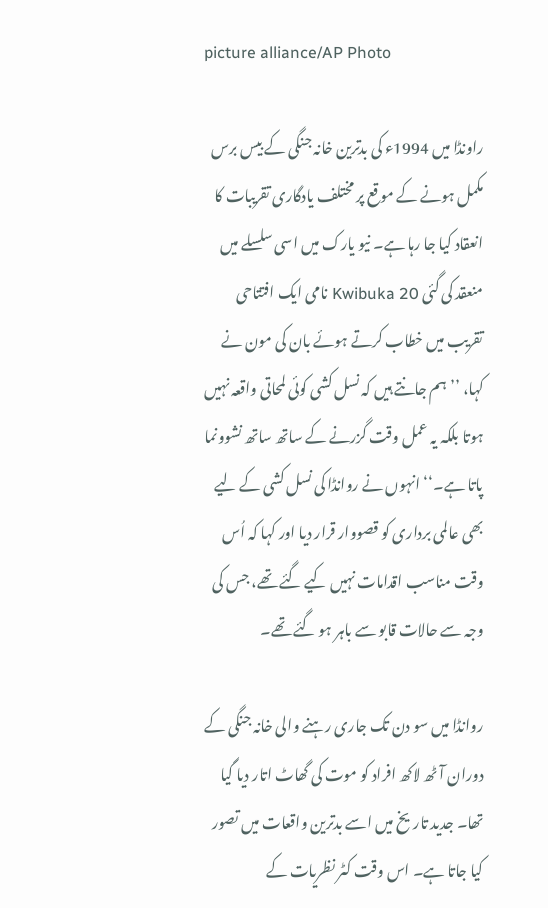picture alliance/AP Photo

راونڈا میں 1994ء کی بدترین خانہ جنگی کے بیس برس مکمل ہونے کے موقع پر مختلف یادگاری تقریبات کا انعقاد کیا جا رہا ہے۔ نیو یارک میں اسی سلسلے میں منعقد کی گئی Kwibuka 20 نامی ایک افتتاحی تقریب میں خطاب کرتے ہوئے بان کی مون نے کہا، ’’ہم جانتے ہیں کہ نسل کشی کوئی لمحاتی واقعہ نہیں ہوتا بلکہ یہ عمل وقت گزرنے کے ساتھ ساتھ نشوونما پاتا ہے۔‘‘ انہوں نے روانڈا کی نسل کشی کے لیے بھی عالمی برداری کو قصووار قرار دیا اور کہا کہ اُس وقت مناسب اقدامات نہیں کیے گئے تھے، جس کی وجہ سے حالات قابو سے باہر ہو گئے تھے۔

روانڈا میں سو دن تک جاری رہنے والی خانہ جنگی کے دوران آٹھ لاکھ افراد کو موت کی گھاٹ اتار دیا گیا تھا۔ جدید تاریخ میں اسے بدترین واقعات میں تصور کیا جاتا ہے۔ اس وقت کٹر نظریات کے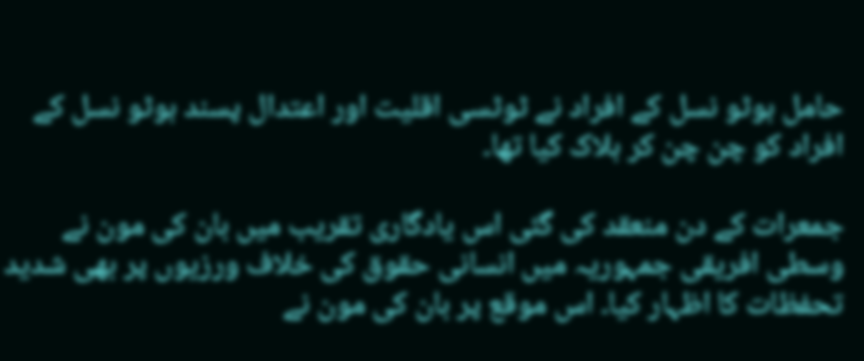حامل ہوٹو نسل کے افراد نے ٹوٹسی اقلیت اور اعتدال پسند ہوٹو نسل کے افراد کو چن چن کر ہلاک کیا تھا۔

جمعرات کے دن منعقد کی گئی اس یادگاری تقریب میں بان کی مون نے وسطی افریقی جمہوریہ میں انسانی حقوق کی خلاف ورزیوں پر بھی شدید تحفظات کا اظہار کیا۔ اس موقع پر بان کی مون نے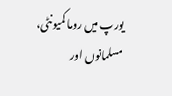یورپ میں روما کمیونٹی، مسلمانوں اور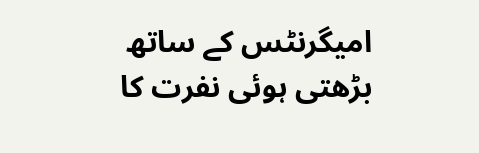امیگرنٹس کے ساتھ بڑھتی ہوئی نفرت کا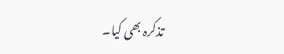تذکرہ بھی کیا۔